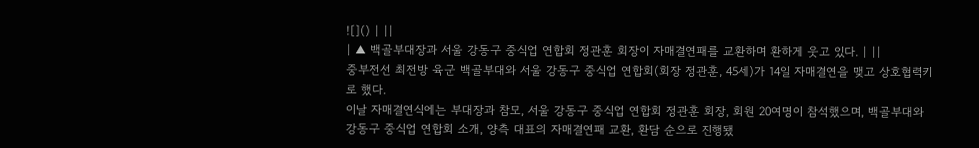![]() | ||
| ▲ 백골부대장과 서울 강동구 중식업 연합회 정관훈 회장이 자매결연패를 교환하며 환하게 웃고 있다. | ||
중부전선 최전방 육군 백골부대와 서울 강동구 중식업 연합회(회장 정관훈, 45세)가 14일 자매결연을 맺고 상호협력키로 했다.
이날 자매결연식에는 부대장과 참모, 서울 강동구 중식업 연합회 정관훈 회장, 회원 20여명이 참석했으며, 백골부대와 강동구 중식업 연합회 소개, 양측 대표의 자매결연패 교환, 환담 순으로 진행됐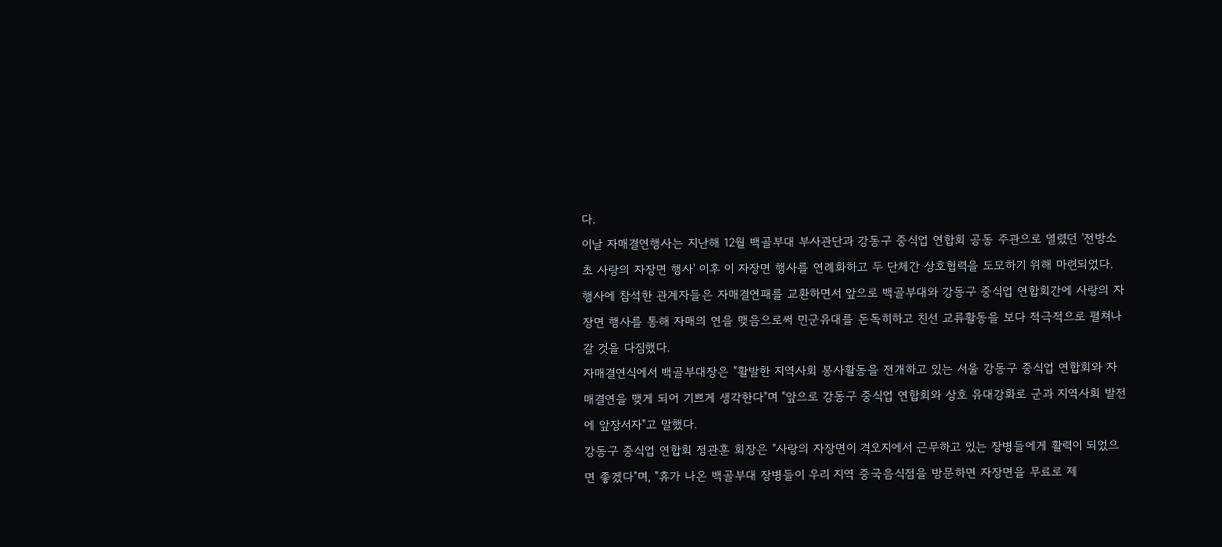다.
이날 자매결연행사는 지난해 12월 백골부대 부사관단과 강동구 중식업 연합회 공동 주관으로 열렸던 '전방소초 사랑의 자장면 행사' 이후 이 자장면 행사를 연례화하고 두 단체간 상호협력을 도모하기 위해 마련되었다.
행사에 참석한 관계자들은 자매결연패를 교환하면서 앞으로 백골부대와 강동구 중식업 연합회간에 사랑의 자장면 행사를 통해 자매의 연을 맺음으로써 민군유대를 돈독히하고 친선 교류활동을 보다 적극적으로 펼쳐나갈 것을 다짐했다.
자매결연식에서 백골부대장은 "활발한 지역사회 봉사활동을 전개하고 있는 서울 강동구 중식업 연합회와 자매결연을 맺게 되어 기쁘게 생각한다"며 "앞으로 강동구 중식업 연합회와 상호 유대강화로 군과 지역사회 발전에 앞장서자"고 말했다.
강동구 중식업 연합회 정관훈 회장은 "사랑의 자장면이 격오지에서 근무하고 있는 장병들에게 활력이 되었으면 좋겠다"며, "휴가 나온 백골부대 장병들이 우리 지역 중국음식점을 방문하면 자장면을 무료로 제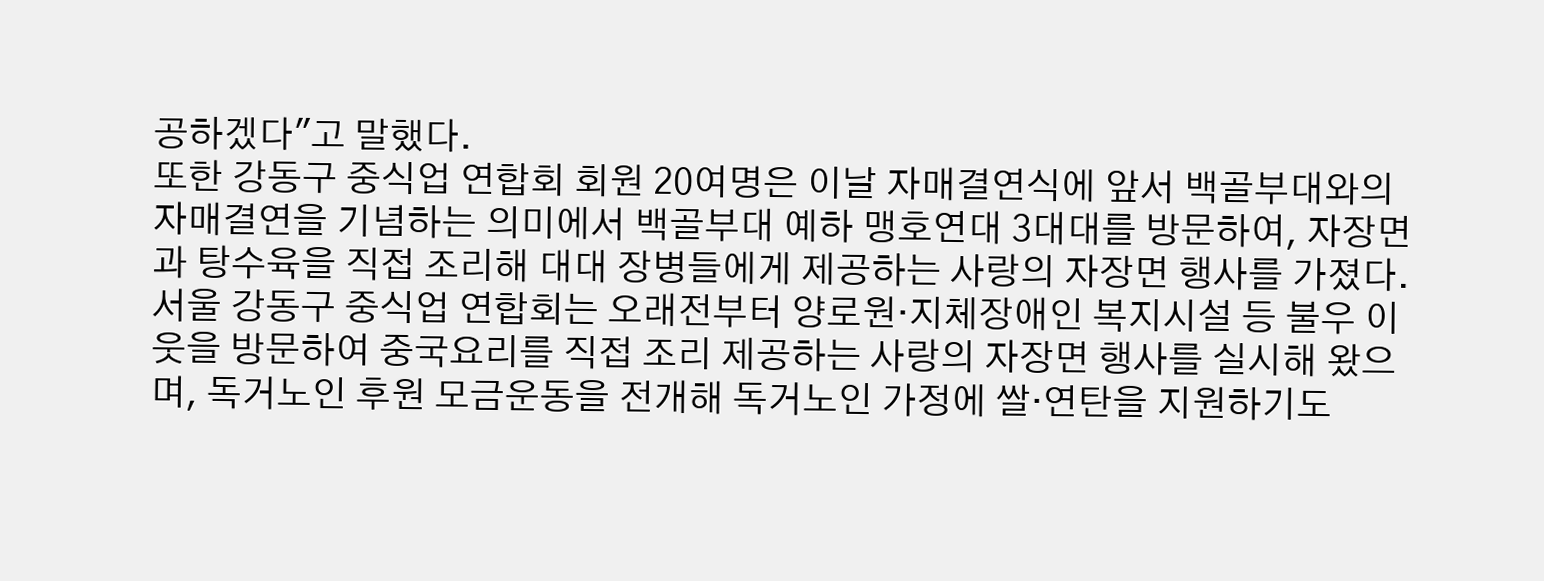공하겠다"고 말했다.
또한 강동구 중식업 연합회 회원 20여명은 이날 자매결연식에 앞서 백골부대와의 자매결연을 기념하는 의미에서 백골부대 예하 맹호연대 3대대를 방문하여, 자장면과 탕수육을 직접 조리해 대대 장병들에게 제공하는 사랑의 자장면 행사를 가졌다.
서울 강동구 중식업 연합회는 오래전부터 양로원·지체장애인 복지시설 등 불우 이웃을 방문하여 중국요리를 직접 조리 제공하는 사랑의 자장면 행사를 실시해 왔으며, 독거노인 후원 모금운동을 전개해 독거노인 가정에 쌀·연탄을 지원하기도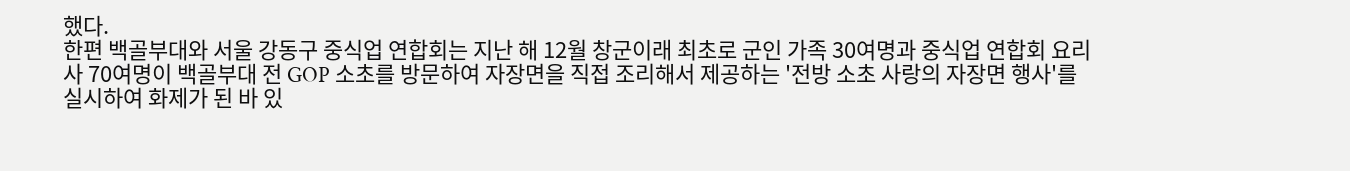했다.
한편 백골부대와 서울 강동구 중식업 연합회는 지난 해 12월 창군이래 최초로 군인 가족 30여명과 중식업 연합회 요리사 70여명이 백골부대 전 GOP 소초를 방문하여 자장면을 직접 조리해서 제공하는 '전방 소초 사랑의 자장면 행사'를 실시하여 화제가 된 바 있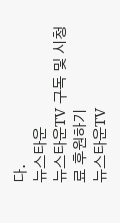다.
뉴스타운
뉴스타운TV 구독 및 시청료 후원하기
뉴스타운TV